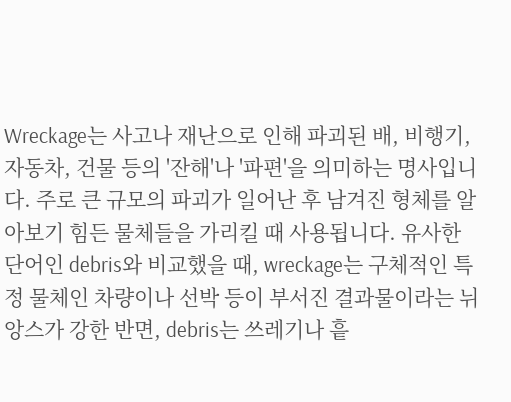Wreckage는 사고나 재난으로 인해 파괴된 배, 비행기, 자동차, 건물 등의 '잔해'나 '파편'을 의미하는 명사입니다. 주로 큰 규모의 파괴가 일어난 후 남겨진 형체를 알아보기 힘든 물체들을 가리킬 때 사용됩니다. 유사한 단어인 debris와 비교했을 때, wreckage는 구체적인 특정 물체인 차량이나 선박 등이 부서진 결과물이라는 뉘앙스가 강한 반면, debris는 쓰레기나 흩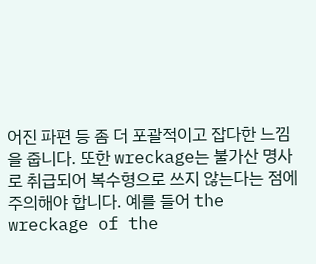어진 파편 등 좀 더 포괄적이고 잡다한 느낌을 줍니다. 또한 wreckage는 불가산 명사로 취급되어 복수형으로 쓰지 않는다는 점에 주의해야 합니다. 예를 들어 the wreckage of the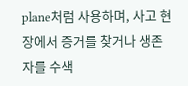plane처럼 사용하며, 사고 현장에서 증거를 찾거나 생존자를 수색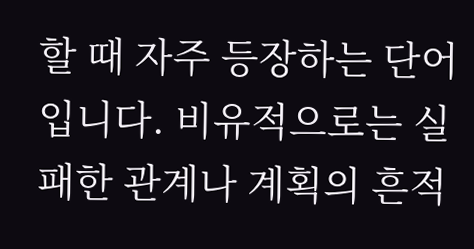할 때 자주 등장하는 단어입니다. 비유적으로는 실패한 관계나 계획의 흔적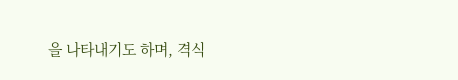을 나타내기도 하며, 격식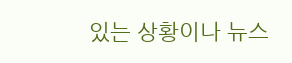있는 상황이나 뉴스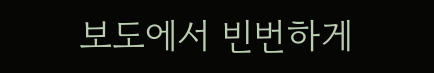보도에서 빈번하게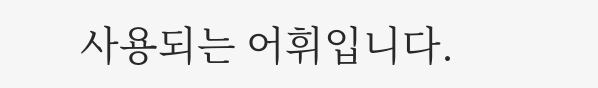사용되는 어휘입니다.